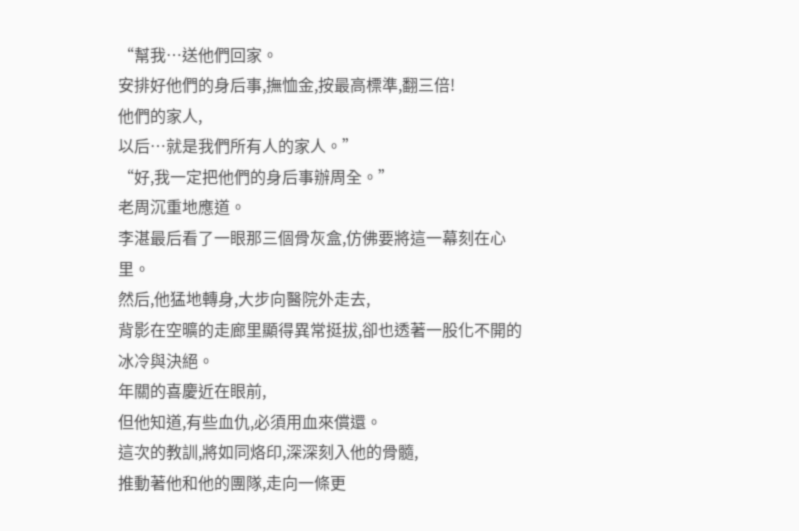“幫我…送他們回家。
安排好他們的身后事,撫恤金,按最高標準,翻三倍!
他們的家人,
以后…就是我們所有人的家人。”
“好,我一定把他們的身后事辦周全。”
老周沉重地應道。
李湛最后看了一眼那三個骨灰盒,仿佛要將這一幕刻在心里。
然后,他猛地轉身,大步向醫院外走去,
背影在空曠的走廊里顯得異常挺拔,卻也透著一股化不開的冰冷與決絕。
年關的喜慶近在眼前,
但他知道,有些血仇,必須用血來償還。
這次的教訓,將如同烙印,深深刻入他的骨髓,
推動著他和他的團隊,走向一條更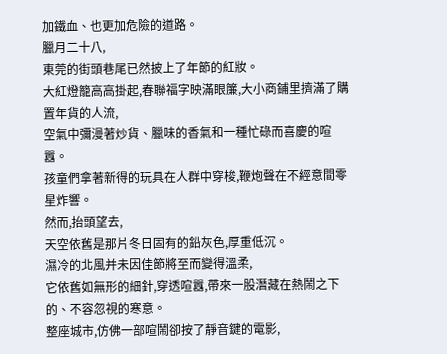加鐵血、也更加危險的道路。
臘月二十八,
東莞的街頭巷尾已然披上了年節的紅妝。
大紅燈籠高高掛起,春聯福字映滿眼簾,大小商鋪里擠滿了購置年貨的人流,
空氣中彌漫著炒貨、臘味的香氣和一種忙碌而喜慶的喧囂。
孩童們拿著新得的玩具在人群中穿梭,鞭炮聲在不經意間零星炸響。
然而,抬頭望去,
天空依舊是那片冬日固有的鉛灰色,厚重低沉。
濕冷的北風并未因佳節將至而變得溫柔,
它依舊如無形的細針,穿透喧囂,帶來一股潛藏在熱鬧之下的、不容忽視的寒意。
整座城市,仿佛一部喧鬧卻按了靜音鍵的電影,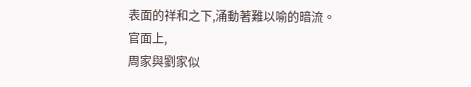表面的祥和之下,涌動著難以喻的暗流。
官面上,
周家與劉家似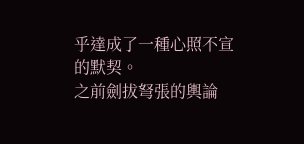乎達成了一種心照不宣的默契。
之前劍拔弩張的輿論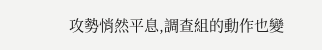攻勢悄然平息,調查組的動作也變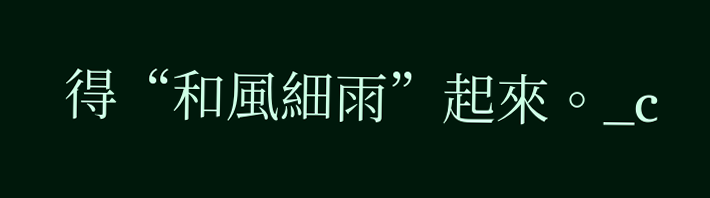得“和風細雨”起來。_c